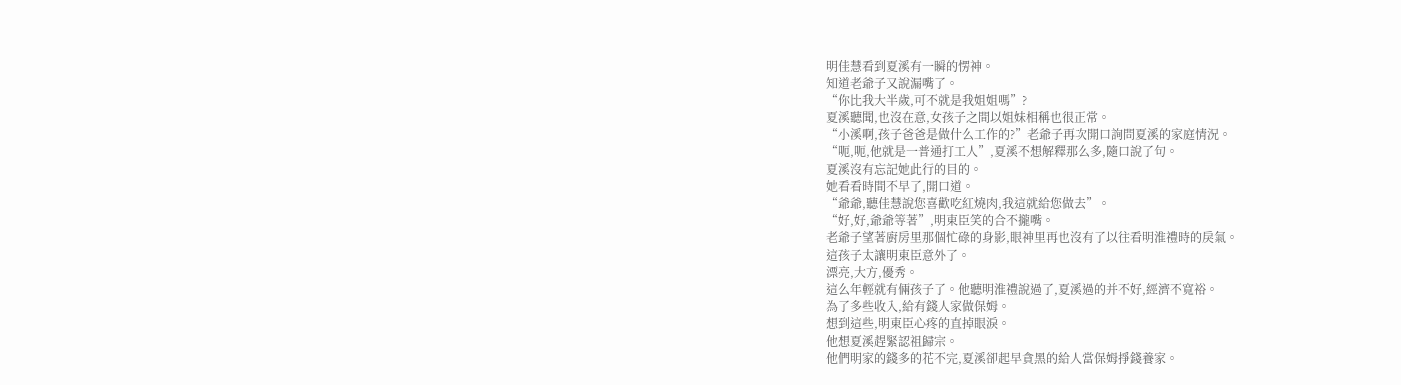明佳慧看到夏溪有一瞬的愣神。
知道老爺子又說漏嘴了。
“你比我大半歲,可不就是我姐姐嗎”?
夏溪聽聞,也沒在意,女孩子之間以姐妹相稱也很正常。
“小溪啊,孩子爸爸是做什么工作的?”老爺子再次開口詢問夏溪的家庭情況。
“呃,呃,他就是一普通打工人”,夏溪不想解釋那么多,隨口說了句。
夏溪沒有忘記她此行的目的。
她看看時間不早了,開口道。
“爺爺,聽佳慧說您喜歡吃紅燒肉,我這就給您做去”。
“好,好,爺爺等著”,明東臣笑的合不攏嘴。
老爺子望著廚房里那個忙碌的身影,眼神里再也沒有了以往看明淮禮時的戾氣。
這孩子太讓明東臣意外了。
漂亮,大方,優秀。
這么年輕就有倆孩子了。他聽明淮禮說過了,夏溪過的并不好,經濟不寬裕。
為了多些收入,給有錢人家做保姆。
想到這些,明東臣心疼的直掉眼淚。
他想夏溪趕緊認祖歸宗。
他們明家的錢多的花不完,夏溪卻起早貪黑的給人當保姆掙錢養家。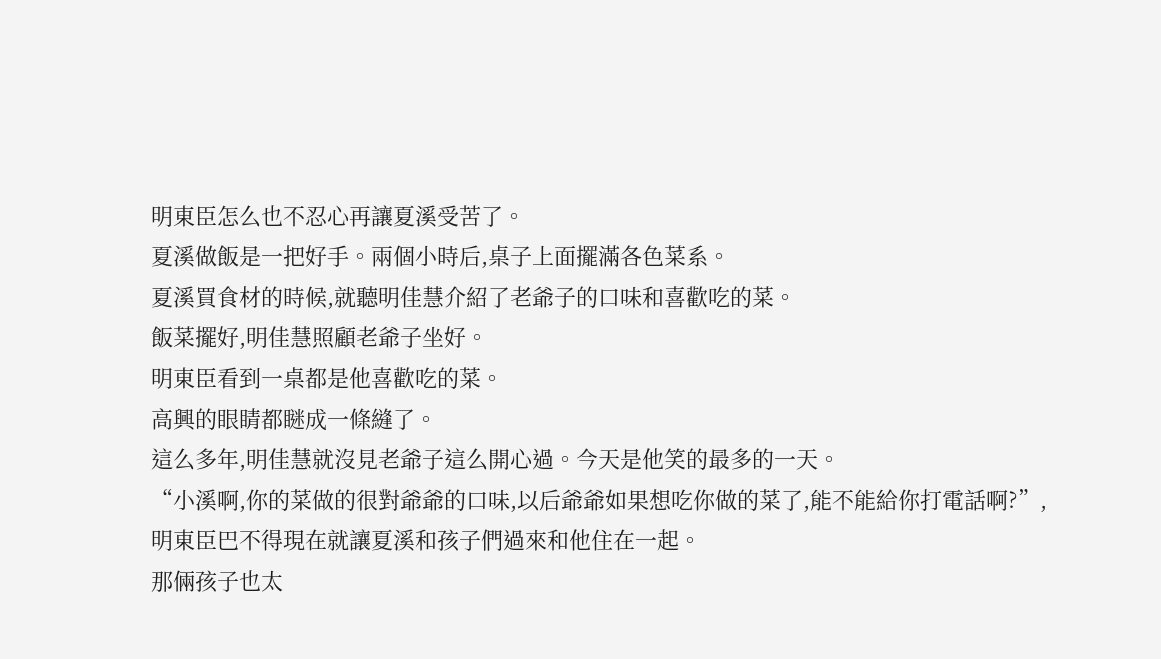明東臣怎么也不忍心再讓夏溪受苦了。
夏溪做飯是一把好手。兩個小時后,桌子上面擺滿各色菜系。
夏溪買食材的時候,就聽明佳慧介紹了老爺子的口味和喜歡吃的菜。
飯菜擺好,明佳慧照顧老爺子坐好。
明東臣看到一桌都是他喜歡吃的菜。
高興的眼睛都瞇成一條縫了。
這么多年,明佳慧就沒見老爺子這么開心過。今天是他笑的最多的一天。
“小溪啊,你的菜做的很對爺爺的口味,以后爺爺如果想吃你做的菜了,能不能給你打電話啊?”,明東臣巴不得現在就讓夏溪和孩子們過來和他住在一起。
那倆孩子也太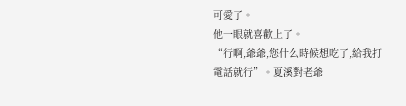可愛了。
他一眼就喜歡上了。
“行啊,爺爺,您什么時候想吃了,給我打電話就行”。夏溪對老爺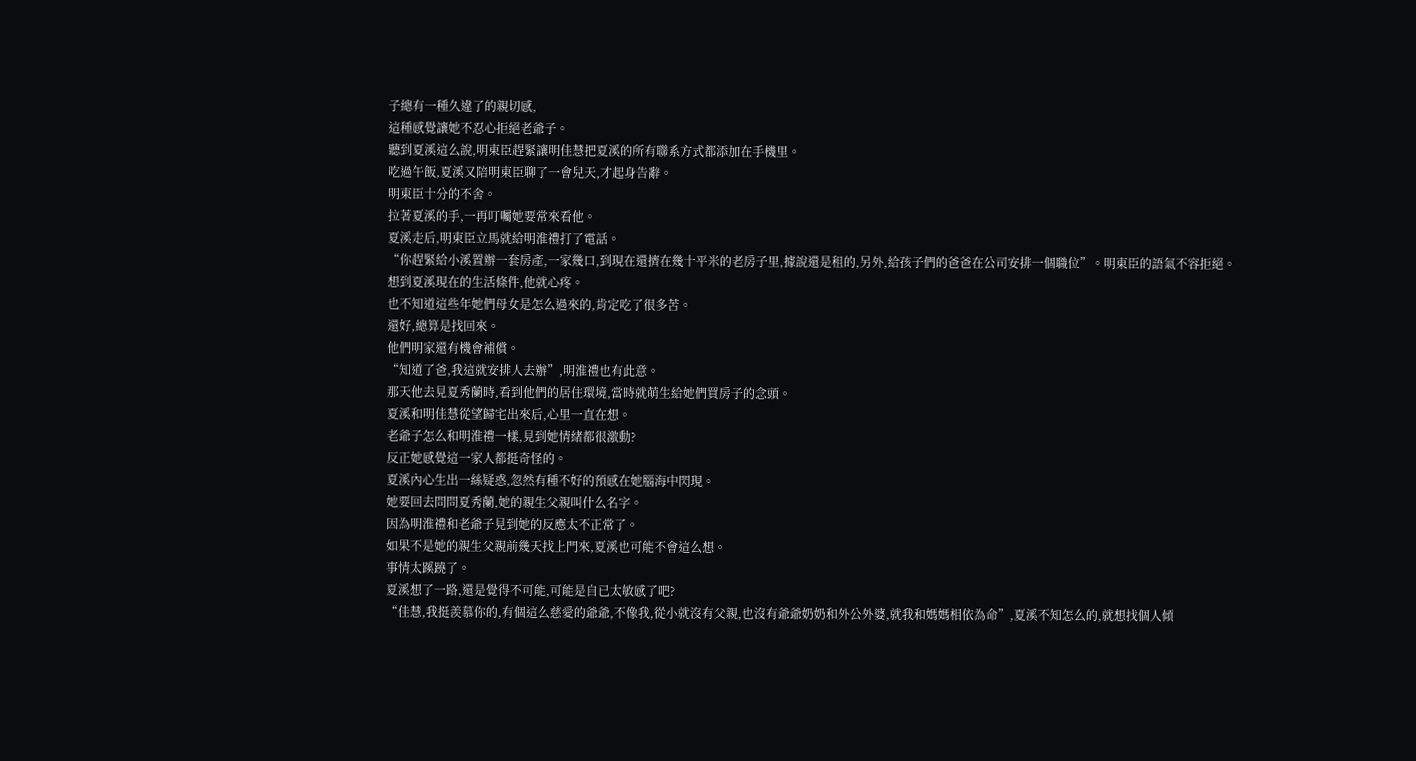子總有一種久違了的親切感,
這種感覺讓她不忍心拒絕老爺子。
聽到夏溪這么說,明東臣趕緊讓明佳慧把夏溪的所有聯系方式都添加在手機里。
吃過午飯,夏溪又陪明東臣聊了一會兒天,才起身告辭。
明東臣十分的不舍。
拉著夏溪的手,一再叮囑她要常來看他。
夏溪走后,明東臣立馬就給明淮禮打了電話。
“你趕緊給小溪置辦一套房產,一家幾口,到現在還擠在幾十平米的老房子里,據說還是租的,另外,給孩子們的爸爸在公司安排一個職位”。明東臣的語氣不容拒絕。
想到夏溪現在的生活條件,他就心疼。
也不知道這些年她們母女是怎么過來的,肯定吃了很多苦。
還好,總算是找回來。
他們明家還有機會補償。
“知道了爸,我這就安排人去辦”,明淮禮也有此意。
那天他去見夏秀蘭時,看到他們的居住環境,當時就萌生給她們買房子的念頭。
夏溪和明佳慧從望歸宅出來后,心里一直在想。
老爺子怎么和明淮禮一樣,見到她情緒都很激動?
反正她感覺這一家人都挺奇怪的。
夏溪內心生出一絲疑惑,忽然有種不好的預感在她腦海中閃現。
她要回去問問夏秀蘭,她的親生父親叫什么名字。
因為明淮禮和老爺子見到她的反應太不正常了。
如果不是她的親生父親前幾天找上門來,夏溪也可能不會這么想。
事情太蹊蹺了。
夏溪想了一路,還是覺得不可能,可能是自已太敏感了吧?
“佳慧,我挺羨慕你的,有個這么慈愛的爺爺,不像我,從小就沒有父親,也沒有爺爺奶奶和外公外婆,就我和媽媽相依為命”,夏溪不知怎么的,就想找個人傾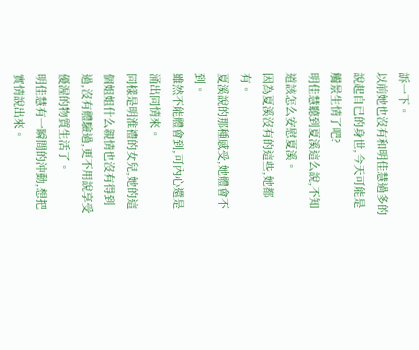訴一下。
以前她也沒有和明佳慧過多的說起自已的身世,今天可能是觸景生情了吧?
明佳慧聽到夏溪這么說,不知道該怎么安慰夏溪。
因為夏溪沒有的這些,她都有。
夏溪說的那種感受,她體會不到。
雖然不能體會到,可內心還是涌出同情來。
同樣是明淮禮的女兒,她的這個姐姐什么親情也沒有得到過,沒有體驗過,更不用說享受優渥的物質生活了。
明佳慧有一瞬間的沖動,想把實情說出來。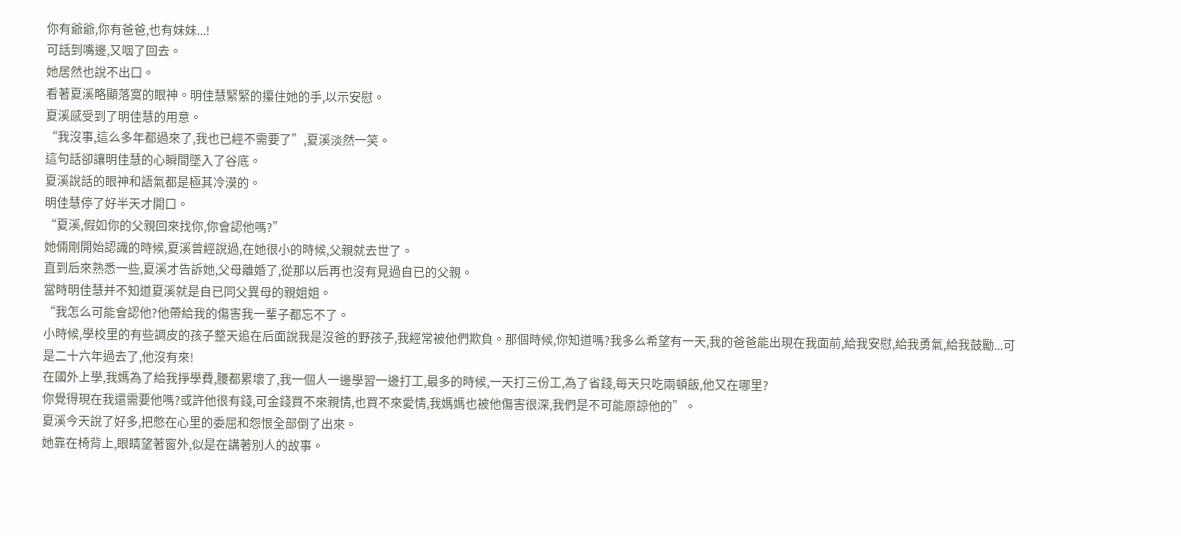你有爺爺,你有爸爸,也有妹妹...!
可話到嘴邊,又咽了回去。
她居然也說不出口。
看著夏溪略顯落寞的眼神。明佳慧緊緊的攥住她的手,以示安慰。
夏溪感受到了明佳慧的用意。
“我沒事,這么多年都過來了,我也已經不需要了”,夏溪淡然一笑。
這句話卻讓明佳慧的心瞬間墜入了谷底。
夏溪說話的眼神和語氣都是極其冷漠的。
明佳慧停了好半天才開口。
“夏溪,假如你的父親回來找你,你會認他嗎?”
她倆剛開始認識的時候,夏溪曾經說過,在她很小的時候,父親就去世了。
直到后來熟悉一些,夏溪才告訴她,父母離婚了,從那以后再也沒有見過自已的父親。
當時明佳慧并不知道夏溪就是自已同父異母的親姐姐。
“我怎么可能會認他?他帶給我的傷害我一輩子都忘不了。
小時候,學校里的有些調皮的孩子整天追在后面說我是沒爸的野孩子,我經常被他們欺負。那個時候,你知道嗎?我多么希望有一天,我的爸爸能出現在我面前,給我安慰,給我勇氣,給我鼓勵...可是二十六年過去了,他沒有來!
在國外上學,我媽為了給我掙學費,腰都累壞了,我一個人一邊學習一邊打工,最多的時候,一天打三份工,為了省錢,每天只吃兩頓飯,他又在哪里?
你覺得現在我還需要他嗎?或許他很有錢,可金錢買不來親情,也買不來愛情,我媽媽也被他傷害很深,我們是不可能原諒他的”。
夏溪今天說了好多,把憋在心里的委屈和怨恨全部倒了出來。
她靠在椅背上,眼睛望著窗外,似是在講著別人的故事。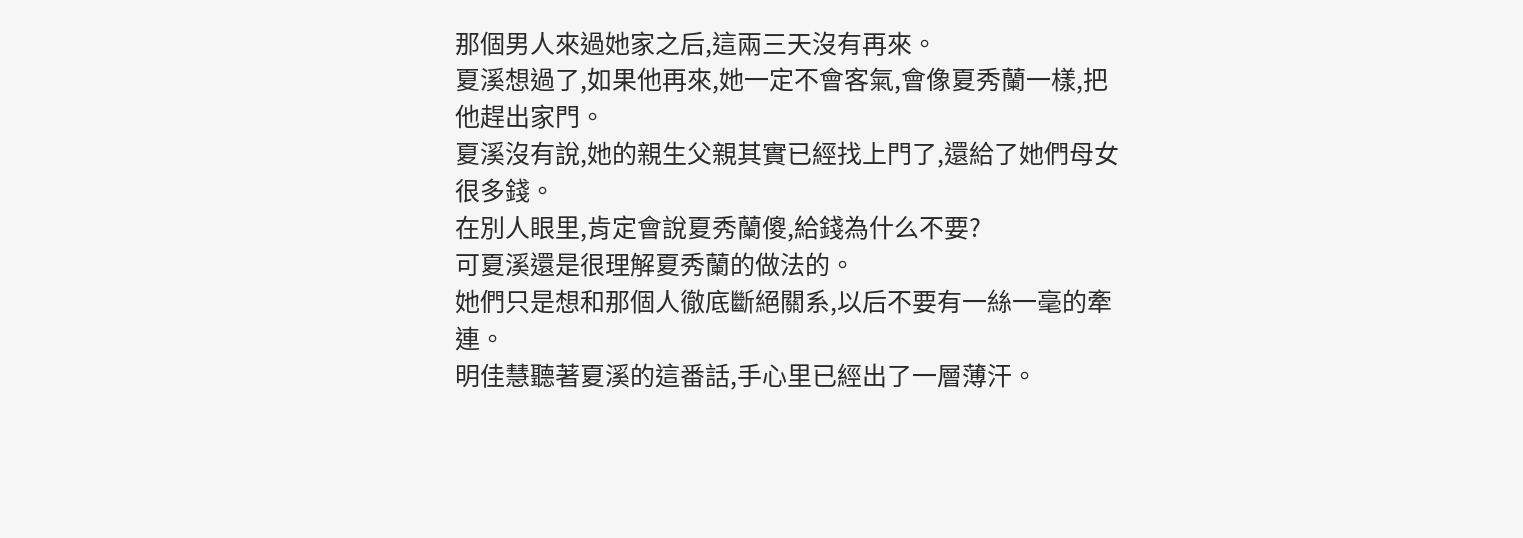那個男人來過她家之后,這兩三天沒有再來。
夏溪想過了,如果他再來,她一定不會客氣,會像夏秀蘭一樣,把他趕出家門。
夏溪沒有說,她的親生父親其實已經找上門了,還給了她們母女很多錢。
在別人眼里,肯定會說夏秀蘭傻,給錢為什么不要?
可夏溪還是很理解夏秀蘭的做法的。
她們只是想和那個人徹底斷絕關系,以后不要有一絲一毫的牽連。
明佳慧聽著夏溪的這番話,手心里已經出了一層薄汗。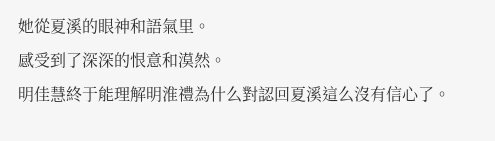她從夏溪的眼神和語氣里。
感受到了深深的恨意和漠然。
明佳慧終于能理解明淮禮為什么對認回夏溪這么沒有信心了。